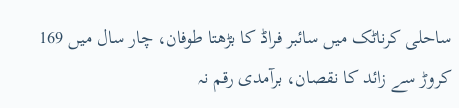ساحلی کرناٹک میں سائبر فراڈ کا بڑھتا طوفان، چار سال میں 169 کروڑ سے زائد کا نقصان، برآمدی رقم نہ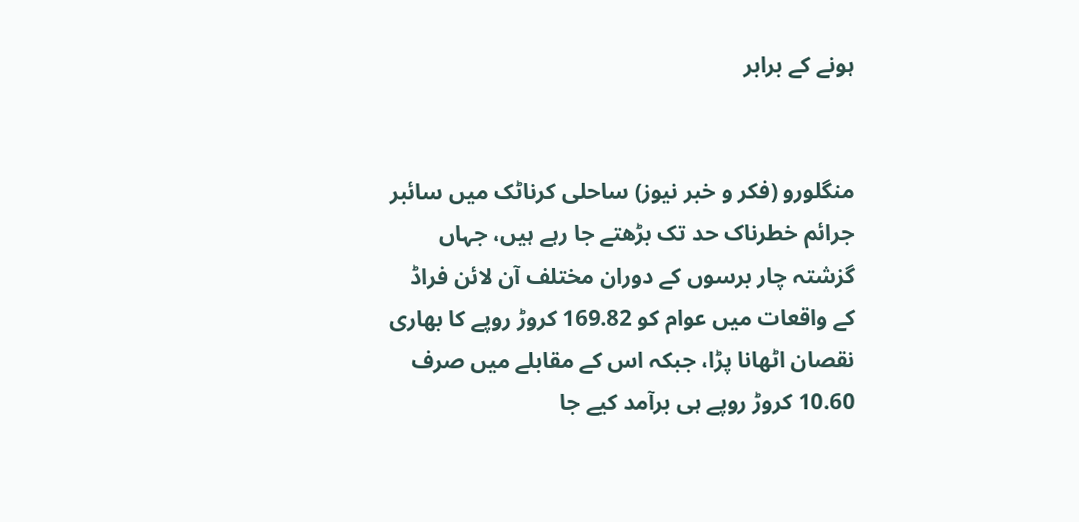ہونے کے برابر


منگلورو (فکر و خبر نیوز) ساحلی کرناٹک میں سائبر جرائم خطرناک حد تک بڑھتے جا رہے ہیں، جہاں گزشتہ چار برسوں کے دوران مختلف آن لائن فراڈ کے واقعات میں عوام کو 169.82 کروڑ روپے کا بھاری نقصان اٹھانا پڑا، جبکہ اس کے مقابلے میں صرف 10.60 کروڑ روپے ہی برآمد کیے جا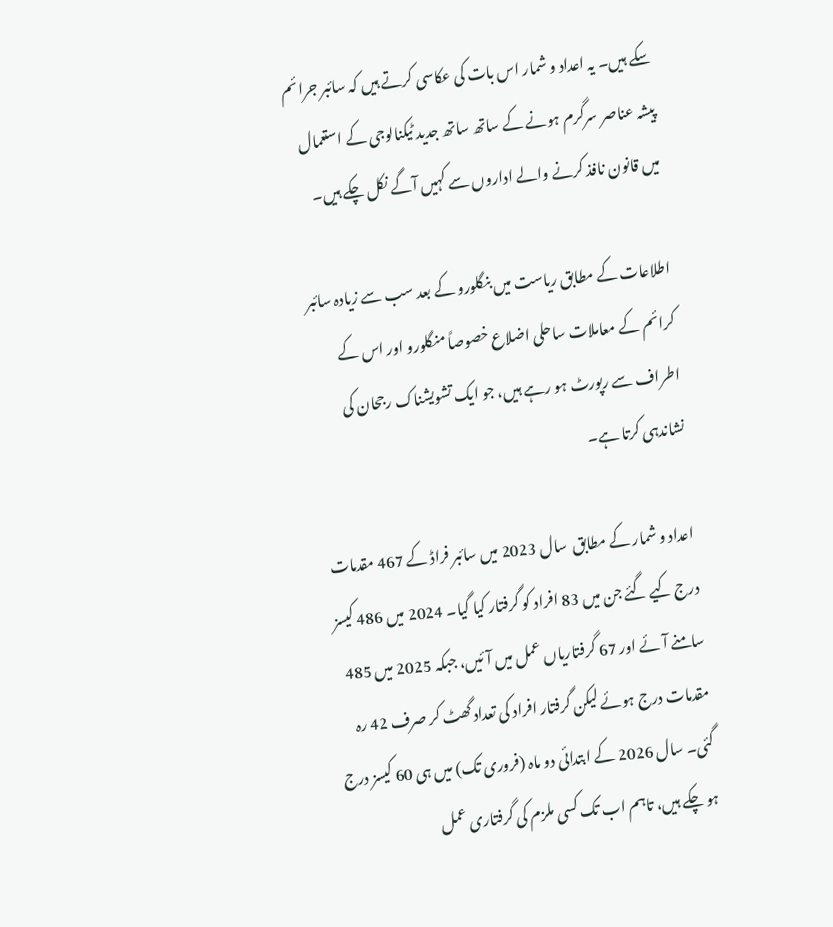سکے ہیں۔ یہ اعداد و شمار اس بات کی عکاسی کرتے ہیں کہ سائبر جرائم پیشہ عناصر سرگرم ہونے کے ساتھ ساتھ جدید ٹیکنالوجی کے استعمال میں قانون نافذ کرنے والے اداروں سے کہیں آگے نکل چکے ہیں۔

اطلاعات کے مطابق ریاست میں بنگلورو کے بعد سب سے زیادہ سائبر کرائم کے معاملات ساحلی اضلاع خصوصاً منگلورو اور اس کے اطراف سے رپورٹ ہو رہے ہیں، جو ایک تشویشناک رجحان کی نشاندہی کرتا ہے۔

اعداد و شمار کے مطابق  سال 2023 میں سائبر فراڈ کے 467 مقدمات درج کیے گئے جن میں 83 افراد کو گرفتار کیا گیا۔ 2024 میں 486 کیسز سامنے آئے اور 67 گرفتاریاں عمل میں آئیں، جبکہ 2025 میں 485 مقدمات درج ہوئے لیکن گرفتار افراد کی تعداد گھٹ کر صرف 42 رہ گئی۔ سال 2026 کے ابتدائی دو ماہ (فروری تک) میں ہی 60 کیسز درج ہو چکے ہیں، تاہم اب تک کسی ملزم کی گرفتاری عمل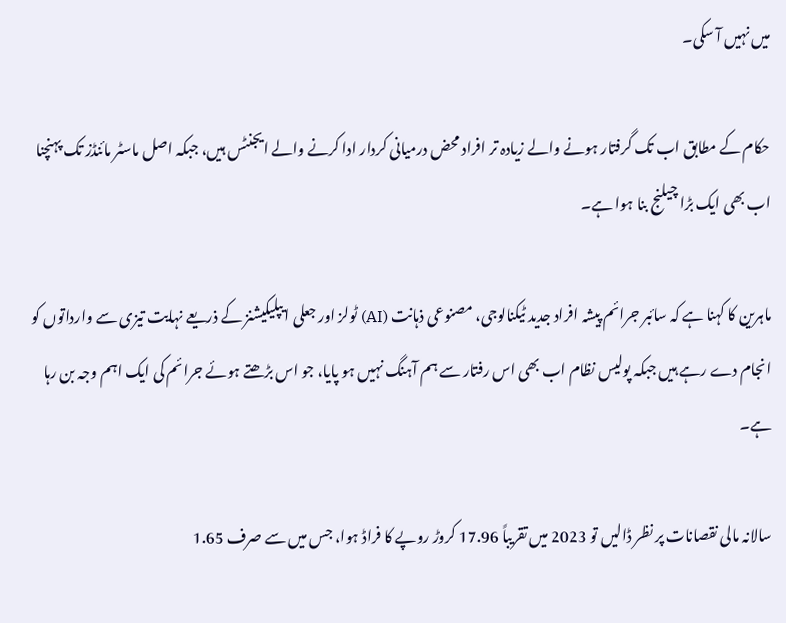میں نہیں آ سکی۔

حکام کے مطابق اب تک گرفتار ہونے والے زیادہ تر افراد محض درمیانی کردار ادا کرنے والے ایجنٹس ہیں، جبکہ اصل ماسٹر مائنڈز تک پہنچنا اب بھی ایک بڑا چیلنج بنا ہوا ہے۔

ماہرین کا کہنا ہے کہ سائبر جرائم پیشہ افراد جدید ٹیکنالوجی، مصنوعی ذہانت (AI) ٹولز اور جعلی ایپلیکیشنز کے ذریعے نہایت تیزی سے وارداتوں کو انجام دے رہے ہیں جبکہ پولیس نظام اب بھی اس رفتار سے ہم آہنگ نہیں ہو پایا، جو اس بڑھتے ہوئے جرائم کی ایک اہم وجہ بن رہا ہے۔

سالانہ مالی نقصانات پر نظر ڈالیں تو 2023 میں تقریباً 17.96 کروڑ روپے کا فراڈ ہوا، جس میں سے صرف 1.65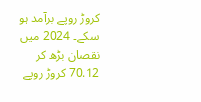کروڑ روپے برآمد ہو سکے۔ 2024 میں نقصان بڑھ کر 70.12 کروڑ روپے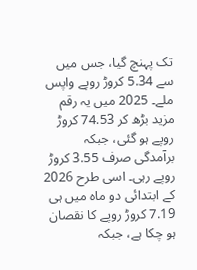تک پہنچ گیا، جس میں سے 5.34 کروڑ روپے واپس ملے۔ 2025 میں یہ رقم مزید بڑھ کر 74.53 کروڑ روپے ہو گئی، جبکہ برآمدگی صرف 3.55 کروڑ روپے رہی۔ اسی طرح 2026 کے ابتدائی دو ماہ میں ہی 7.19 کروڑ روپے کا نقصان ہو چکا ہے، جبکہ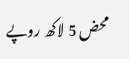محض 5 لاکھ روپے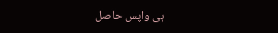ہی واپس حاصل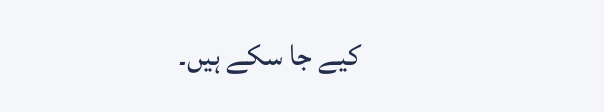کیے جا سکے ہیں۔